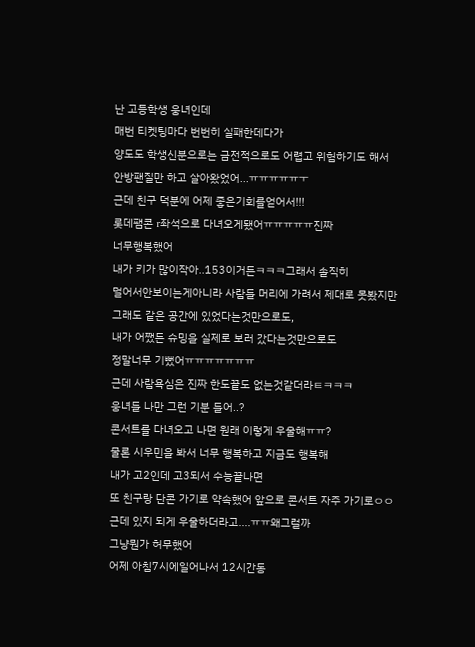난 고등학생 웅녀인데
매번 티켓팅마다 번번히 실패한데다가
양도도 학생신분으로는 금전적으로도 어렵고 위험하기도 해서
안방팬질만 하고 살아왔었어...ㅠㅠㅠㅠㅠㅜ
근데 친구 덕분에 어제 좋은기회를얻어서!!!
롯데팸콘 r좌석으로 다녀오게됐어ㅠㅠㅠㅠㅠ진짜
너무행복했어
내가 키가 많이작아..153이거든ㅋㅋㅋ그래서 솔직히
멀어서안보이는게아니라 사람들 머리에 가려서 제대로 못봤지만
그래도 같은 공간에 있었다는것만으로도,
내가 어쨌든 슈밍을 실제로 보러 갔다는것만으로도
정말너무 기뻤어ㅠㅠㅠㅠㅠㅠㅠ
근데 사람욕심은 진짜 한도끝도 없는것같더라ㅌㅋㅋㅋ
웅녀들 나만 그런 기분 들어..?
콘서트를 다녀오고 나면 원래 이렇게 우울해ㅠㅠ?
물론 시우민을 봐서 너무 행복하고 지금도 행복해
내가 고2인데 고3되서 수능끝나면
또 친구랑 단콘 가기로 약속했어 앞으로 콘서트 자주 가기로ㅇㅇ
근데 있지 되게 우울하더라고....ㅠㅠ왜그럴까
그냥뭔가 허무했어
어제 아침7시에일어나서 12시간동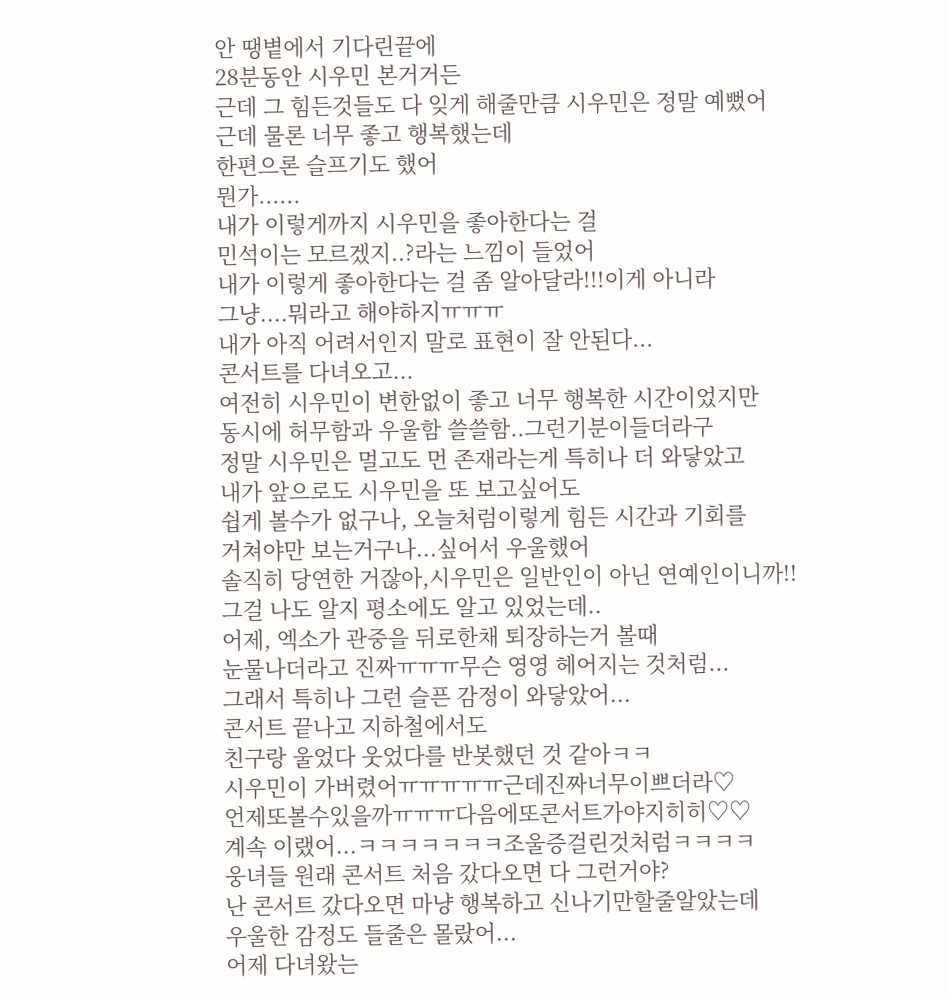안 땡볕에서 기다린끝에
28분동안 시우민 본거거든
근데 그 힘든것들도 다 잊게 해줄만큼 시우민은 정말 예뻤어
근데 물론 너무 좋고 행복했는데
한편으론 슬프기도 했어
뭔가......
내가 이렇게까지 시우민을 좋아한다는 걸
민석이는 모르겠지..?라는 느낌이 들었어
내가 이렇게 좋아한다는 걸 좀 알아달라!!!이게 아니라
그냥....뭐라고 해야하지ㅠㅠㅠ
내가 아직 어려서인지 말로 표현이 잘 안된다...
콘서트를 다녀오고...
여전히 시우민이 변한없이 좋고 너무 행복한 시간이었지만
동시에 허무함과 우울함 쓸쓸함..그런기분이들더라구
정말 시우민은 멀고도 먼 존재라는게 특히나 더 와닿았고
내가 앞으로도 시우민을 또 보고싶어도
쉽게 볼수가 없구나, 오늘처럼이렇게 힘든 시간과 기회를
거쳐야만 보는거구나...싶어서 우울했어
솔직히 당연한 거잖아,시우민은 일반인이 아닌 연예인이니까!!
그걸 나도 알지 평소에도 알고 있었는데..
어제, 엑소가 관중을 뒤로한채 퇴장하는거 볼때
눈물나더라고 진짜ㅠㅠㅠ무슨 영영 헤어지는 것처럼...
그래서 특히나 그런 슬픈 감정이 와닿았어...
콘서트 끝나고 지하철에서도
친구랑 울었다 웃었다를 반봇했던 것 같아ㅋㅋ
시우민이 가버렸어ㅠㅠㅠㅠㅠ근데진짜너무이쁘더라♡
언제또볼수있을까ㅠㅠㅠ다음에또콘서트가야지히히♡♡
계속 이랬어...ㅋㅋㅋㅋㅋㅋㅋ조울증걸린것처럼ㅋㅋㅋㅋ
웅녀들 원래 콘서트 처음 갔다오면 다 그런거야?
난 콘서트 갔다오면 마냥 행복하고 신나기만할줄알았는데
우울한 감정도 들줄은 몰랐어...
어제 다녀왔는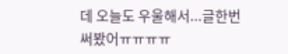데 오늘도 우울해서...글한번 써봤어ㅠㅠㅠㅠ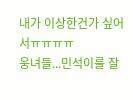내가 이상한건가 싶어서ㅠㅠㅠㅠ
웅녀들...민석이를 잘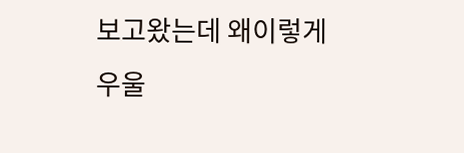보고왔는데 왜이렇게 우울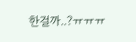한걸까..?ㅠㅠㅠ